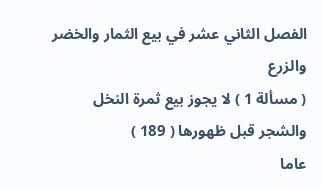الفصل الثاني عشر في بيع الثمار والخضر والزرع
( مسألة 1 ) لا يجوز بيع ثمرة النخل والشجر قبل ظهورها ( 189 )
عاما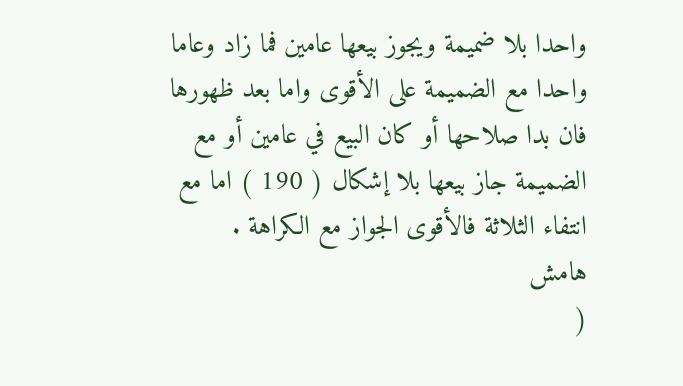واحدا بلا ضميمة ويجوز بيعها عامين فما زاد وعاما واحدا مع الضميمة على الأقوى واما بعد ظهورها فان بدا صلاحها أو كان البيع في عامين أو مع الضميمة جاز بيعها بلا إشكال ( 190 ) اما مع انتفاء الثلاثة فالأقوى الجواز مع الكراهة .
هامش
(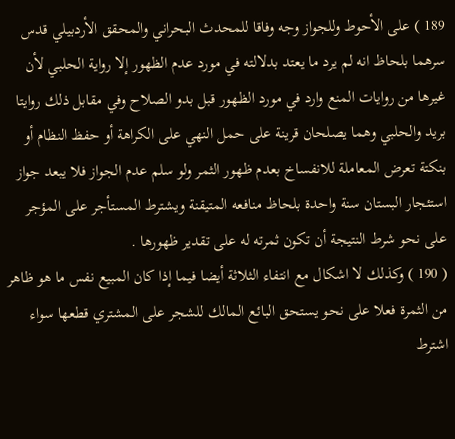189 ) على الأحوط وللجواز وجه وفاقا للمحدث البحراني والمحقق الأردبيلي قدس سرهما بلحاظ انه لم يرد ما يعتد بدلالته في مورد عدم الظهور إلا رواية الحلبي لأن غيرها من روايات المنع وارد في مورد الظهور قبل بدو الصلاح وفي مقابل ذلك روايتا بريد والحلبي وهما يصلحان قرينة على حمل النهي على الكراهة أو حفظ النظام أو بنكتة تعرض المعاملة للانفساخ بعدم ظهور الثمر ولو سلم عدم الجواز فلا يبعد جواز استئجار البستان سنة واحدة بلحاظ منافعه المتيقنة ويشترط المستأجر على المؤجر على نحو شرط النتيجة أن تكون ثمرته له على تقدير ظهورها .
( 190 ) وكذلك لا اشكال مع انتفاء الثلاثة أيضا فيما إذا كان المبيع نفس ما هو ظاهر من الثمرة فعلا على نحو يستحق البائع المالك للشجر على المشتري قطعها سواء اشترط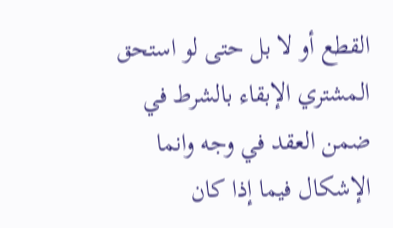القطع أو لا بل حتى لو استحق المشتري الإبقاء بالشرط في ضمن العقد في وجه وانما الإشكال فيما إذا كان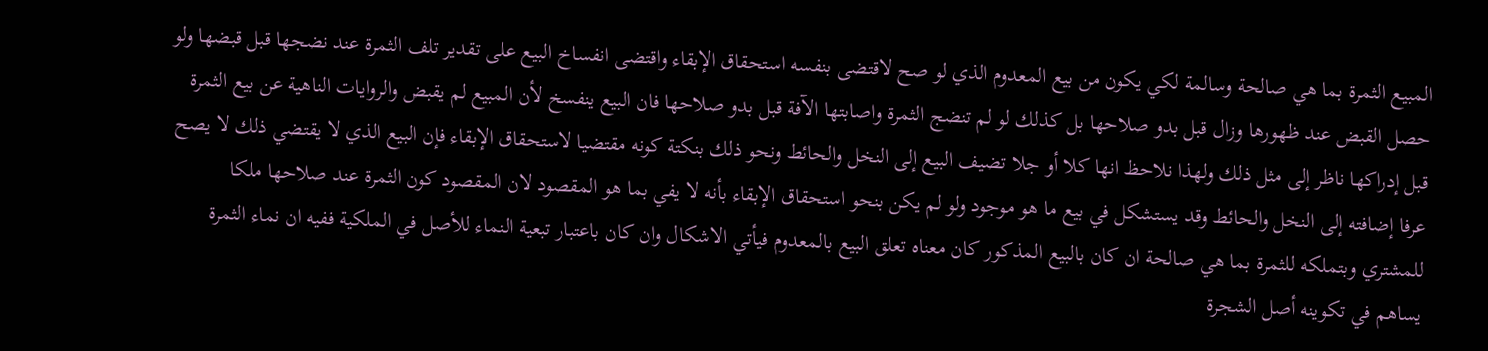المبيع الثمرة بما هي صالحة وسالمة لكي يكون من بيع المعدوم الذي لو صح لاقتضى بنفسه استحقاق الإبقاء واقتضى انفساخ البيع على تقدير تلف الثمرة عند نضجها قبل قبضها ولو حصل القبض عند ظهورها وزال قبل بدو صلاحها بل كذلك لو لم تنضج الثمرة واصابتها الآفة قبل بدو صلاحها فان البيع ينفسخ لأن المبيع لم يقبض والروايات الناهية عن بيع الثمرة قبل إدراكها ناظر إلى مثل ذلك ولهذا نلاحظ انها كلا أو جلا تضيف البيع إلى النخل والحائط ونحو ذلك بنكتة كونه مقتضيا لاستحقاق الإبقاء فإن البيع الذي لا يقتضي ذلك لا يصح عرفا إضافته إلى النخل والحائط وقد يستشكل في بيع ما هو موجود ولو لم يكن بنحو استحقاق الإبقاء بأنه لا يفي بما هو المقصود لان المقصود كون الثمرة عند صلاحها ملكا للمشتري وبتملكه للثمرة بما هي صالحة ان كان بالبيع المذكور كان معناه تعلق البيع بالمعدوم فيأتي الاشكال وان كان باعتبار تبعية النماء للأصل في الملكية ففيه ان نماء الثمرة يساهم في تكوينه أصل الشجرة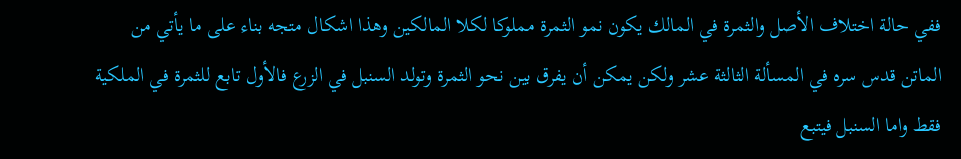ففي حالة اختلاف الأصل والثمرة في المالك يكون نمو الثمرة مملوكا لكلا المالكين وهذا اشكال متجه بناء على ما يأتي من الماتن قدس سره في المسألة الثالثة عشر ولكن يمكن أن يفرق بين نحو الثمرة وتولد السنبل في الزرع فالأول تابع للثمرة في الملكية فقط واما السنبل فيتبع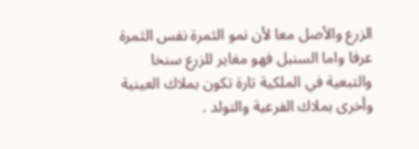الزرع والأصل معا لأن نمو الثمرة نفس الثمرة عرفا واما السنبل فهو مغاير للزرع سنخا والتبعية في الملكية تارة تكون بملاك العينية وأخرى بملاك الفرعية والتولد .